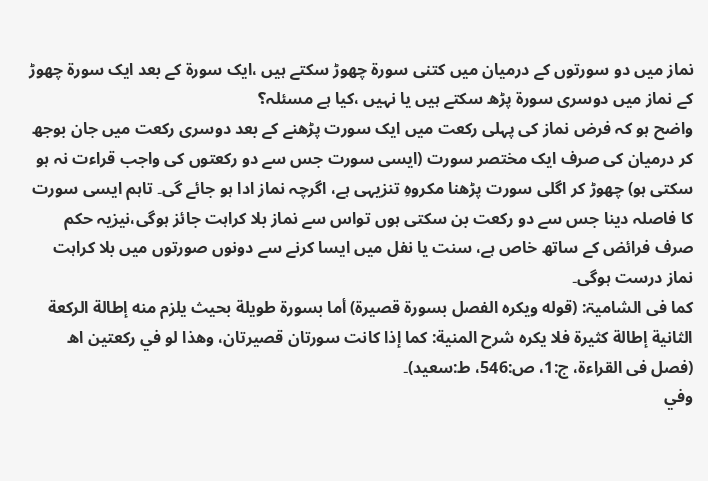نماز میں دو سورتوں کے درمیان میں کتنی سورۃ چھوڑ سکتے ہیں ،ایک سورۃ کے بعد ایک سورۃ چھوڑ کے نماز میں دوسری سورۃ پڑھ سکتے ہیں یا نہیں ،کیا ہے مسئلہ؟
واضح ہو کہ فرض نماز کی پہلی رکعت میں ایک سورت پڑھنے کے بعد دوسری رکعت میں جان بوجھ کر درمیان کی صرف ایک مختصر سورت (ایسی سورت جس سے دو رکعتوں کی واجب قراءت نہ ہو سکتی ہو) چھوڑ کر اگلی سورت پڑھنا مکروہِ تنزیہی ہے، اگرچہ نماز ادا ہو جائے گی۔ تاہم ایسی سورت کا فاصلہ دینا جس سے دو رکعت بن سکتی ہوں تواس سے نماز بلا کراہت جائز ہوگی،نیزیہ حکم صرف فرائض کے ساتھ خاص ہے، سنت یا نفل میں ایسا کرنے سے دونوں صورتوں میں بلا کراہت نماز درست ہوگی۔
کما فی الشامیۃ: (قوله ويكره الفصل بسورة قصيرة) أما بسورة طويلة بحيث يلزم منه إطالة الركعة الثانية إطالة كثيرة فلا يكره شرح المنية: كما إذا كانت سورتان قصيرتان، وهذا لو في ركعتين اھ (فصل فی القراءۃ، ج:1، ص:546، ط:سعید)۔
وفي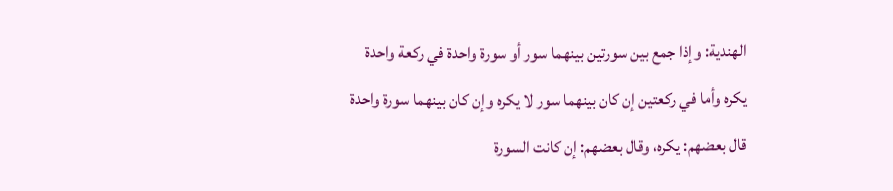الهندية: وإذا جمع بين سورتين بينهما سور أو سورة واحدة في ركعة واحدة يكره وأما في ركعتين إن كان بينهما سور لا يكره وإن كان بينهما سورة واحدة قال بعضهم: يكره، وقال بعضهم: إن كانت السورة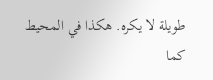طويلة لا يكره. هكذا في المحيط كما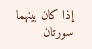إذا كان بينهما سورتان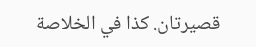قصيرتان. كذا في الخلاصة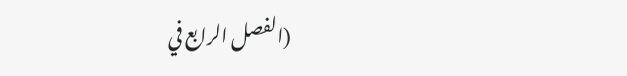(الفصل الرابع في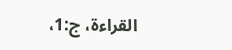القراءة، ج:1،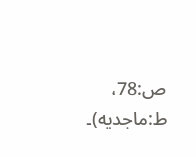ص:78، ط:ماجديه)۔